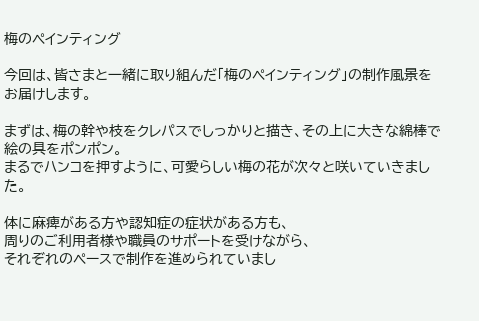梅のペインティング

今回は、皆さまと一緒に取り組んだ「梅のペインティング」の制作風景をお届けします。

まずは、梅の幹や枝をクレパスでしっかりと描き、その上に大きな綿棒で絵の具をポンポン。
まるでハンコを押すように、可愛らしい梅の花が次々と咲いていきました。

体に麻痺がある方や認知症の症状がある方も、
周りのご利用者様や職員のサポートを受けながら、
それぞれのペースで制作を進められていまし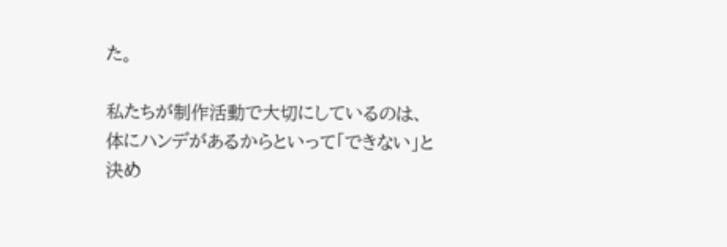た。

私たちが制作活動で大切にしているのは、
体にハンデがあるからといって「できない」と決め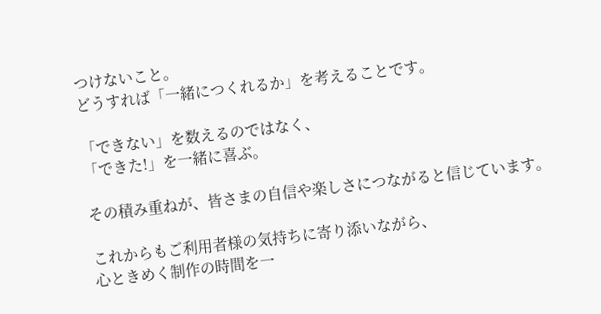つけないこと。
どうすれば「一緒につくれるか」を考えることです。

「できない」を数えるのではなく、
「できた!」を一緒に喜ぶ。

その積み重ねが、皆さまの自信や楽しさにつながると信じています。

これからもご利用者様の気持ちに寄り添いながら、
心ときめく制作の時間を一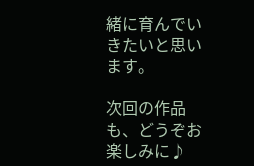緒に育んでいきたいと思います。

次回の作品も、どうぞお楽しみに♪